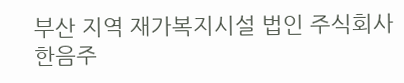부산 지역 재가복지시설 법인 주식회사 한음주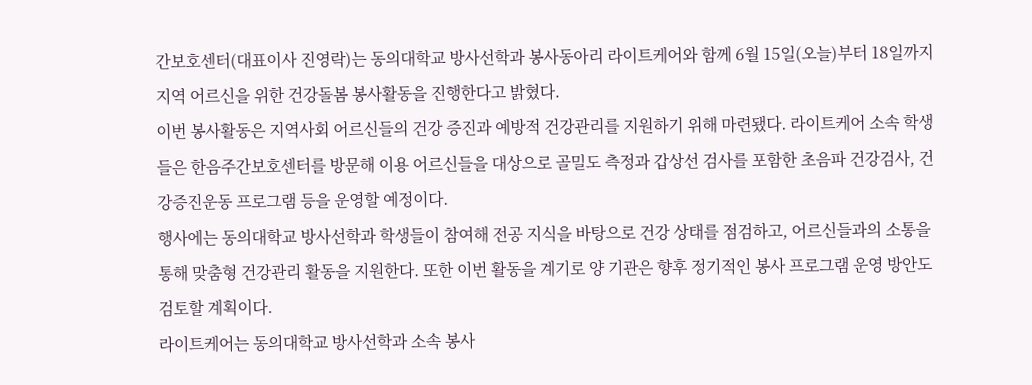간보호센터(대표이사 진영락)는 동의대학교 방사선학과 봉사동아리 라이트케어와 함께 6월 15일(오늘)부터 18일까지 지역 어르신을 위한 건강돌봄 봉사활동을 진행한다고 밝혔다.
이번 봉사활동은 지역사회 어르신들의 건강 증진과 예방적 건강관리를 지원하기 위해 마련됐다. 라이트케어 소속 학생들은 한음주간보호센터를 방문해 이용 어르신들을 대상으로 골밀도 측정과 갑상선 검사를 포함한 초음파 건강검사, 건강증진운동 프로그램 등을 운영할 예정이다.
행사에는 동의대학교 방사선학과 학생들이 참여해 전공 지식을 바탕으로 건강 상태를 점검하고, 어르신들과의 소통을 통해 맞춤형 건강관리 활동을 지원한다. 또한 이번 활동을 계기로 양 기관은 향후 정기적인 봉사 프로그램 운영 방안도 검토할 계획이다.
라이트케어는 동의대학교 방사선학과 소속 봉사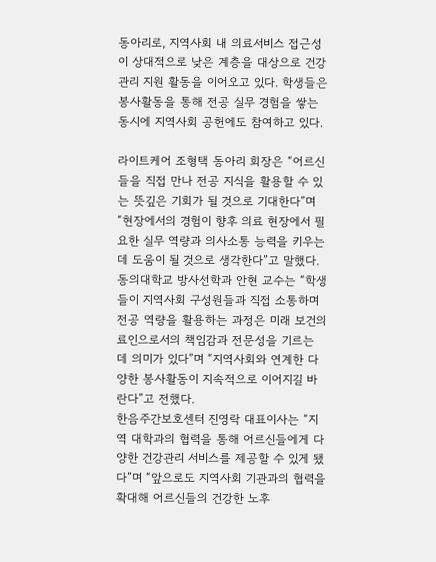동아리로, 지역사회 내 의료서비스 접근성이 상대적으로 낮은 계층을 대상으로 건강관리 지원 활동을 이어오고 있다. 학생들은 봉사활동을 통해 전공 실무 경험을 쌓는 동시에 지역사회 공헌에도 참여하고 있다.

라이트케어 조형택 동아리 회장은 “어르신들을 직접 만나 전공 지식을 활용할 수 있는 뜻깊은 기회가 될 것으로 기대한다”며 “현장에서의 경험이 향후 의료 현장에서 필요한 실무 역량과 의사소통 능력을 키우는 데 도움이 될 것으로 생각한다”고 말했다.
동의대학교 방사선학과 안현 교수는 “학생들이 지역사회 구성원들과 직접 소통하며 전공 역량을 활용하는 과정은 미래 보건의료인으로서의 책임감과 전문성을 기르는 데 의미가 있다”며 “지역사회와 연계한 다양한 봉사활동이 지속적으로 이어지길 바란다”고 전했다.
한음주간보호센터 진영락 대표이사는 “지역 대학과의 협력을 통해 어르신들에게 다양한 건강관리 서비스를 제공할 수 있게 됐다”며 “앞으로도 지역사회 기관과의 협력을 확대해 어르신들의 건강한 노후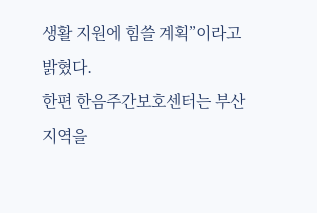생활 지원에 힘쓸 계획”이라고 밝혔다.
한편 한음주간보호센터는 부산 지역을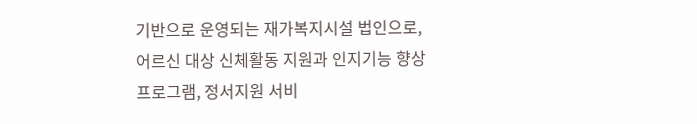기반으로 운영되는 재가복지시설 법인으로, 어르신 대상 신체활동 지원과 인지기능 향상 프로그램, 정서지원 서비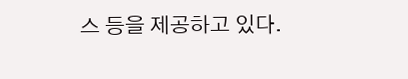스 등을 제공하고 있다.